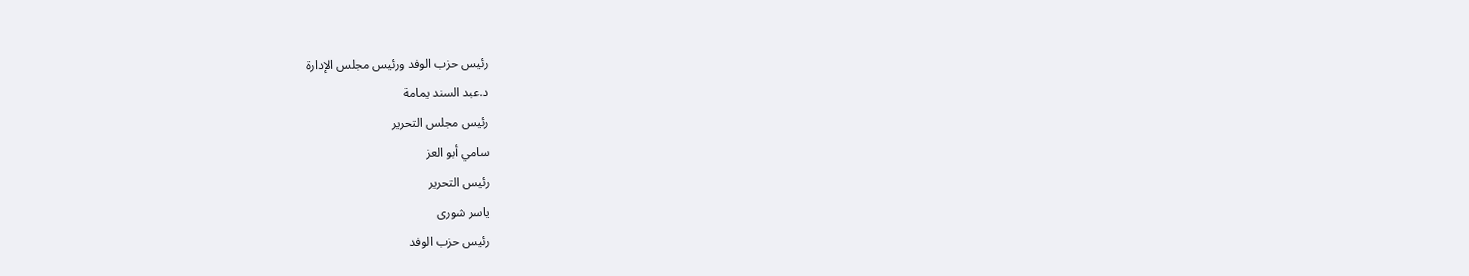رئيس حزب الوفد ورئيس مجلس الإدارة
د.عبد السند يمامة
رئيس مجلس التحرير
سامي أبو العز
رئيس التحرير
ياسر شورى
رئيس حزب الوفد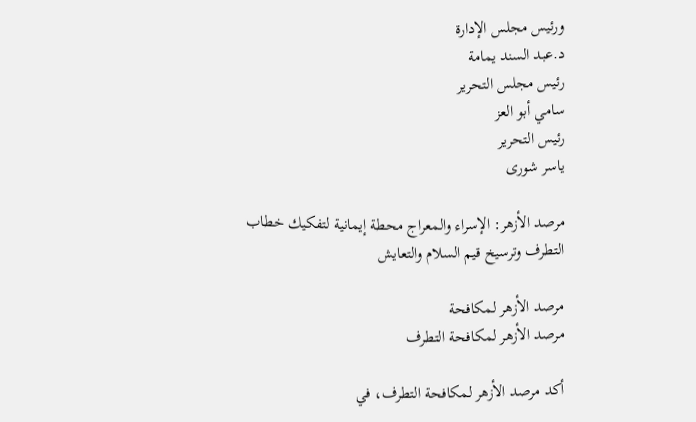ورئيس مجلس الإدارة
د.عبد السند يمامة
رئيس مجلس التحرير
سامي أبو العز
رئيس التحرير
ياسر شورى

مرصد الأزهر: الإسراء والمعراج محطة إيمانية لتفكيك خطاب التطرف وترسيخ قيم السلام والتعايش

مرصد الأزهر لمكافحة
مرصد الأزهر لمكافحة التطرف

أكد مرصد الأزهر لمكافحة التطرف، في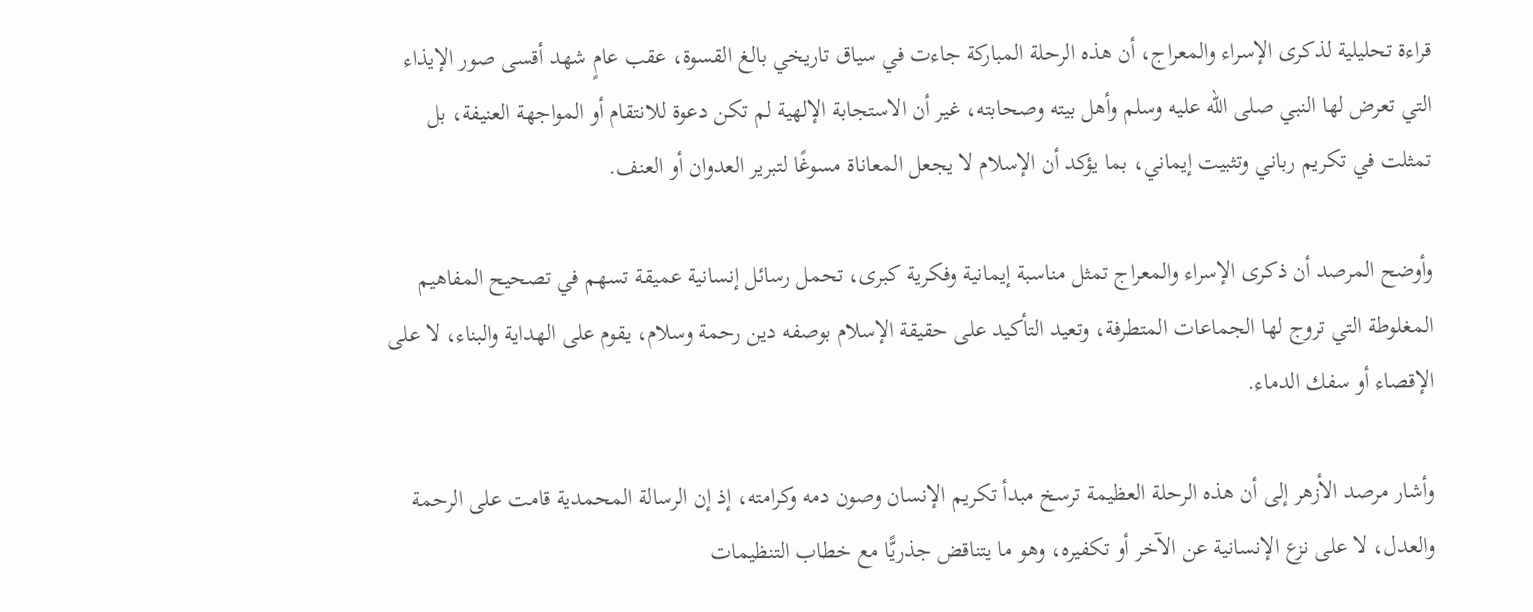قراءة تحليلية لذكرى الإسراء والمعراج، أن هذه الرحلة المباركة جاءت في سياق تاريخي بالغ القسوة، عقب عامٍ شهد أقسى صور الإيذاء التي تعرض لها النبي صلى الله عليه وسلم وأهل بيته وصحابته، غير أن الاستجابة الإلهية لم تكن دعوة للانتقام أو المواجهة العنيفة، بل تمثلت في تكريم رباني وتثبيت إيماني، بما يؤكد أن الإسلام لا يجعل المعاناة مسوغًا لتبرير العدوان أو العنف.

وأوضح المرصد أن ذكرى الإسراء والمعراج تمثل مناسبة إيمانية وفكرية كبرى، تحمل رسائل إنسانية عميقة تسهم في تصحيح المفاهيم المغلوطة التي تروج لها الجماعات المتطرفة، وتعيد التأكيد على حقيقة الإسلام بوصفه دين رحمة وسلام، يقوم على الهداية والبناء، لا على الإقصاء أو سفك الدماء.

وأشار مرصد الأزهر إلى أن هذه الرحلة العظيمة ترسخ مبدأ تكريم الإنسان وصون دمه وكرامته، إذ إن الرسالة المحمدية قامت على الرحمة والعدل، لا على نزع الإنسانية عن الآخر أو تكفيره، وهو ما يتناقض جذريًّا مع خطاب التنظيمات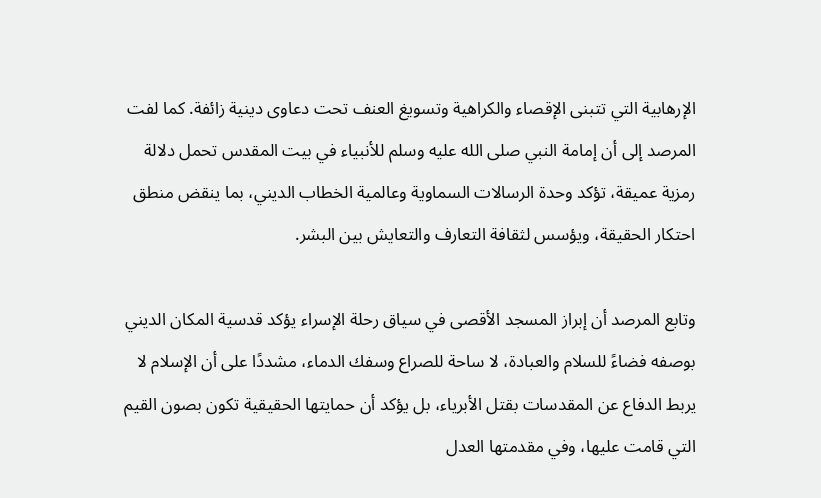الإرهابية التي تتبنى الإقصاء والكراهية وتسويغ العنف تحت دعاوى دينية زائفة. كما لفت المرصد إلى أن إمامة النبي صلى الله عليه وسلم للأنبياء في بيت المقدس تحمل دلالة رمزية عميقة، تؤكد وحدة الرسالات السماوية وعالمية الخطاب الديني، بما ينقض منطق احتكار الحقيقة، ويؤسس لثقافة التعارف والتعايش بين البشر.

وتابع المرصد أن إبراز المسجد الأقصى في سياق رحلة الإسراء يؤكد قدسية المكان الديني بوصفه فضاءً للسلام والعبادة، لا ساحة للصراع وسفك الدماء، مشددًا على أن الإسلام لا يربط الدفاع عن المقدسات بقتل الأبرياء، بل يؤكد أن حمايتها الحقيقية تكون بصون القيم التي قامت عليها، وفي مقدمتها العدل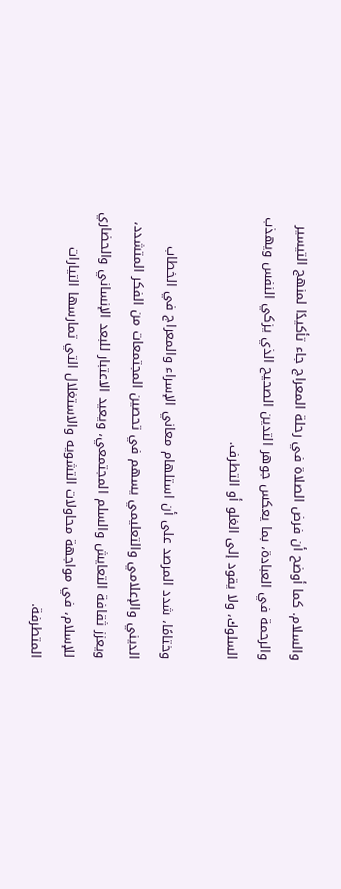والسلام. كما أوضح أن فرض الصلاة في رحلة المعراج جاء تأكيدًا لمنهج التيسير والرحمة في العبادة، بما يعكس جوهر التدين الصحيح الذي يزكي النفس ويهذب السلوك، ولا يقود إلى الغلو أو التطرف.

وختامًا، شدد المرصد على أن استلهام معاني الإسراء والمعراج في الخطاب الديني والإعلامي والتعليمي يسهم في تحصين المجتمعات من الفكر المتشدد، ويعزز ثقافة التعايش والسلم المجتمعي، ويعيد الاعتبار للبعد الإنساني والحضاري للإسلام، في مواجهة محاولات التشويه والاستغلال التي تمارسها التيارات المتطرفة.